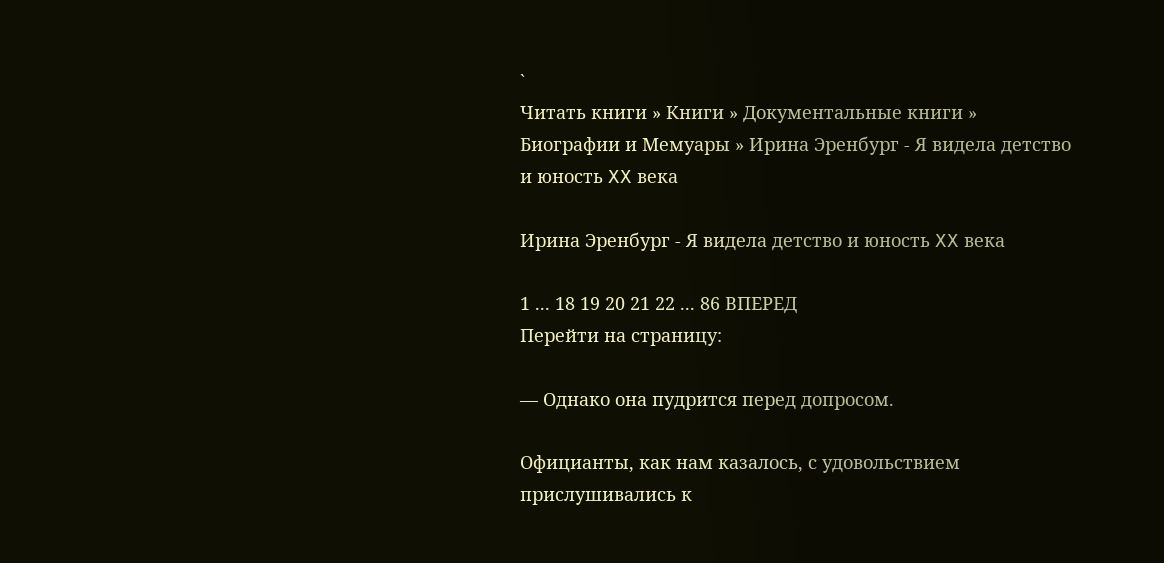`
Читать книги » Книги » Документальные книги » Биографии и Мемуары » Ирина Эренбург - Я видела детство и юность XX века

Ирина Эренбург - Я видела детство и юность XX века

1 ... 18 19 20 21 22 ... 86 ВПЕРЕД
Перейти на страницу:

— Однако она пудрится перед допросом.

Официанты, как нам казалось, с удовольствием прислушивались к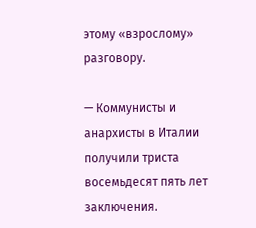этому «взрослому» разговору.

— Коммунисты и анархисты в Италии получили триста восемьдесят пять лет заключения.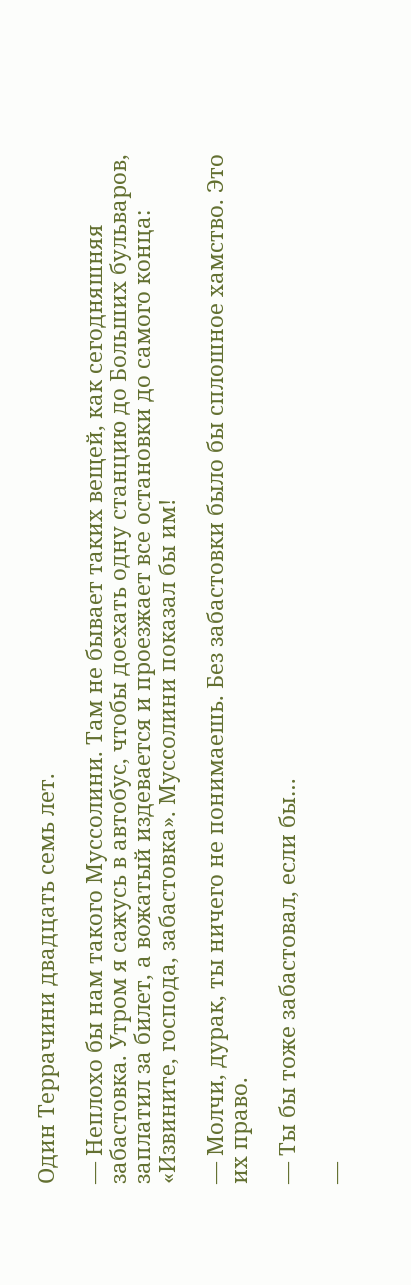Один Террачини двадцать семь лет.

— Неплохо бы нам такого Муссолини. Там не бывает таких вещей, как сегодняшняя забастовка. Утром я сажусь в автобус, чтобы доехать одну станцию до Больших бульваров, заплатил за билет, а вожатый издевается и проезжает все остановки до самого конца: «Извините, господа, забастовка». Муссолини показал бы им!

— Молчи, дурак, ты ничего не понимаешь. Без забастовки было бы сплошное хамство. Это их право.

— Ты бы тоже забастовал, если бы…

—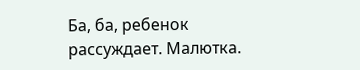Ба, ба, ребенок рассуждает. Малютка.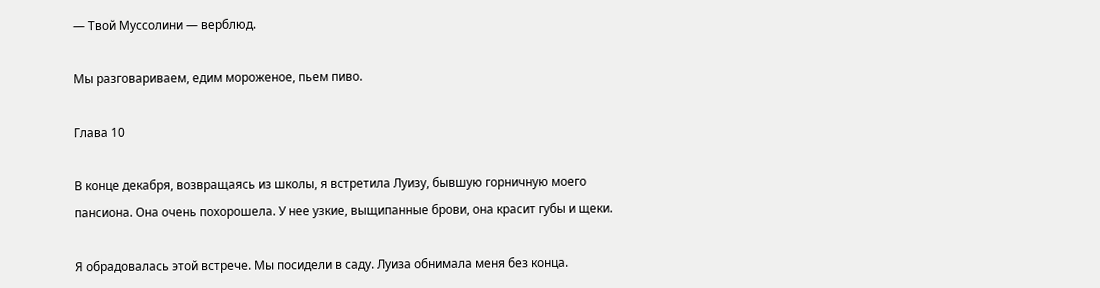— Твой Муссолини — верблюд.

Мы разговариваем, едим мороженое, пьем пиво.

Глава 10

В конце декабря, возвращаясь из школы, я встретила Луизу, бывшую горничную моего пансиона. Она очень похорошела. У нее узкие, выщипанные брови, она красит губы и щеки.

Я обрадовалась этой встрече. Мы посидели в саду. Луиза обнимала меня без конца.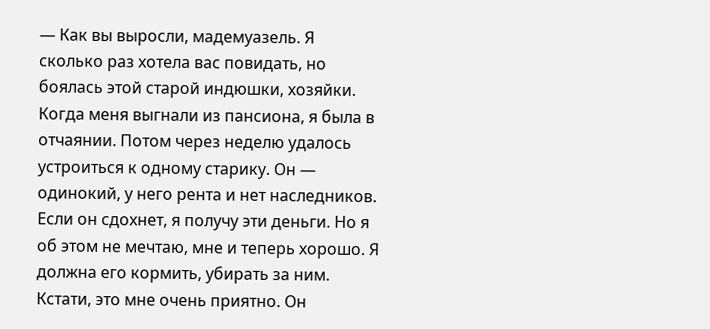— Как вы выросли, мадемуазель. Я сколько раз хотела вас повидать, но боялась этой старой индюшки, хозяйки. Когда меня выгнали из пансиона, я была в отчаянии. Потом через неделю удалось устроиться к одному старику. Он — одинокий, у него рента и нет наследников. Если он сдохнет, я получу эти деньги. Но я об этом не мечтаю, мне и теперь хорошо. Я должна его кормить, убирать за ним. Кстати, это мне очень приятно. Он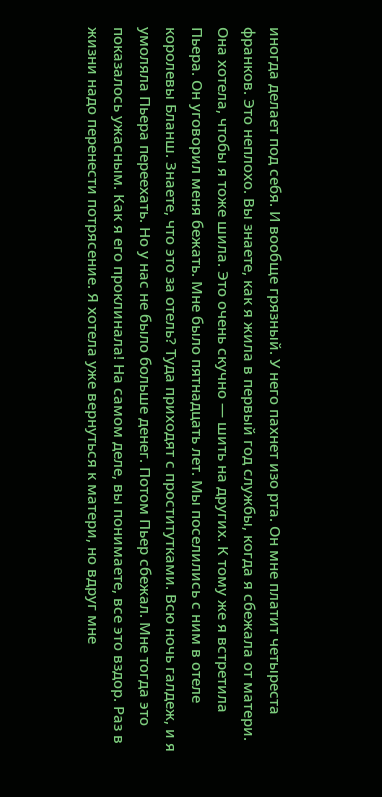иногда делает под себя. И вообще грязный. У него пахнет изо рта. Он мне платит четыреста франков. Это неплохо. Вы знаете, как я жила в первый год службы, когда я сбежала от матери. Она хотела, чтобы я тоже шила. Это очень скучно — шить на других. К тому же я встретила Пьера. Он уговорил меня бежать. Мне было пятнадцать лет. Мы поселились с ним в отеле королевы Бланш. Знаете, что это за отель? Туда приходят с проститутками. Всю ночь галдеж, и я умоляла Пьера переехать. Но у нас не было больше денег. Потом Пьер сбежал. Мне тогда это показалось ужасным. Как я его проклинала! На самом деле, вы понимаете, все это вздор. Раз в жизни надо перенести потрясение. Я хотела уже вернуться к матери, но вдруг мне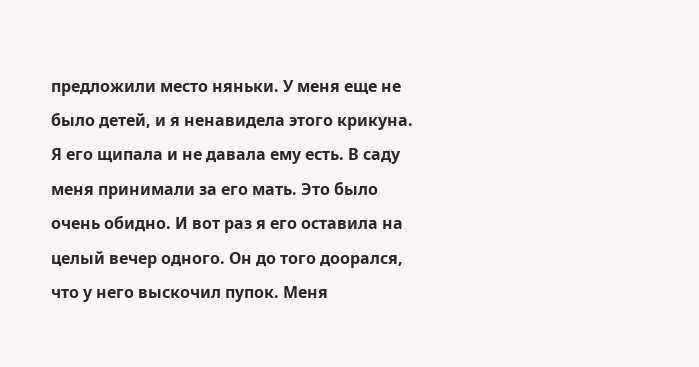предложили место няньки. У меня еще не было детей, и я ненавидела этого крикуна. Я его щипала и не давала ему есть. В саду меня принимали за его мать. Это было очень обидно. И вот раз я его оставила на целый вечер одного. Он до того доорался, что у него выскочил пупок. Меня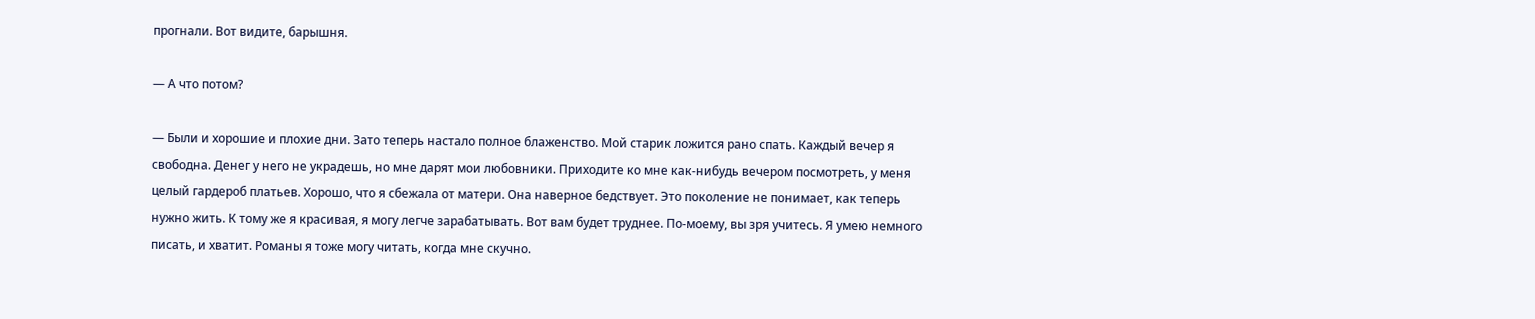прогнали. Вот видите, барышня.

— А что потом?

— Были и хорошие и плохие дни. Зато теперь настало полное блаженство. Мой старик ложится рано спать. Каждый вечер я свободна. Денег у него не украдешь, но мне дарят мои любовники. Приходите ко мне как-нибудь вечером посмотреть, у меня целый гардероб платьев. Хорошо, что я сбежала от матери. Она наверное бедствует. Это поколение не понимает, как теперь нужно жить. К тому же я красивая, я могу легче зарабатывать. Вот вам будет труднее. По-моему, вы зря учитесь. Я умею немного писать, и хватит. Романы я тоже могу читать, когда мне скучно.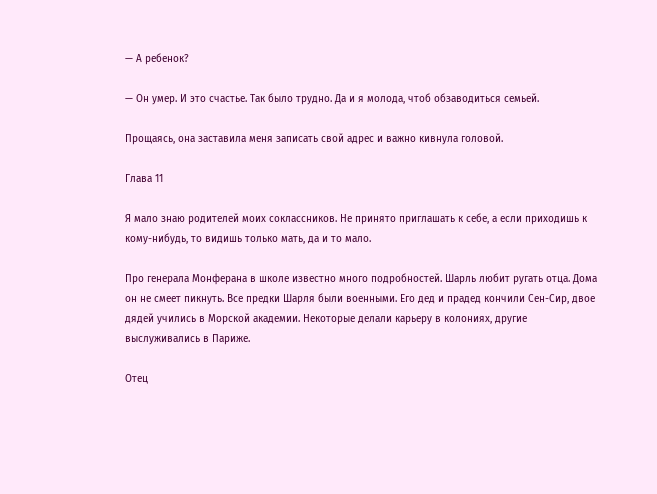— А ребенок?

— Он умер. И это счастье. Так было трудно. Да и я молода, чтоб обзаводиться семьей.

Прощаясь, она заставила меня записать свой адрес и важно кивнула головой.

Глава 11

Я мало знаю родителей моих соклассников. Не принято приглашать к себе, а если приходишь к кому-нибудь, то видишь только мать, да и то мало.

Про генерала Монферана в школе известно много подробностей. Шарль любит ругать отца. Дома он не смеет пикнуть. Все предки Шарля были военными. Его дед и прадед кончили Сен-Сир, двое дядей учились в Морской академии. Некоторые делали карьеру в колониях, другие выслуживались в Париже.

Отец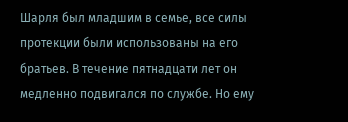Шарля был младшим в семье, все силы протекции были использованы на его братьев. В течение пятнадцати лет он медленно подвигался по службе. Но ему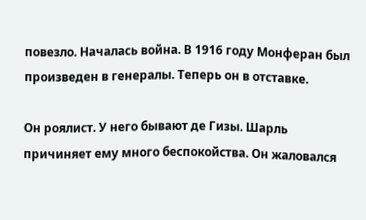повезло. Началась война. В 1916 году Монферан был произведен в генералы. Теперь он в отставке.

Он роялист. У него бывают де Гизы. Шарль причиняет ему много беспокойства. Он жаловался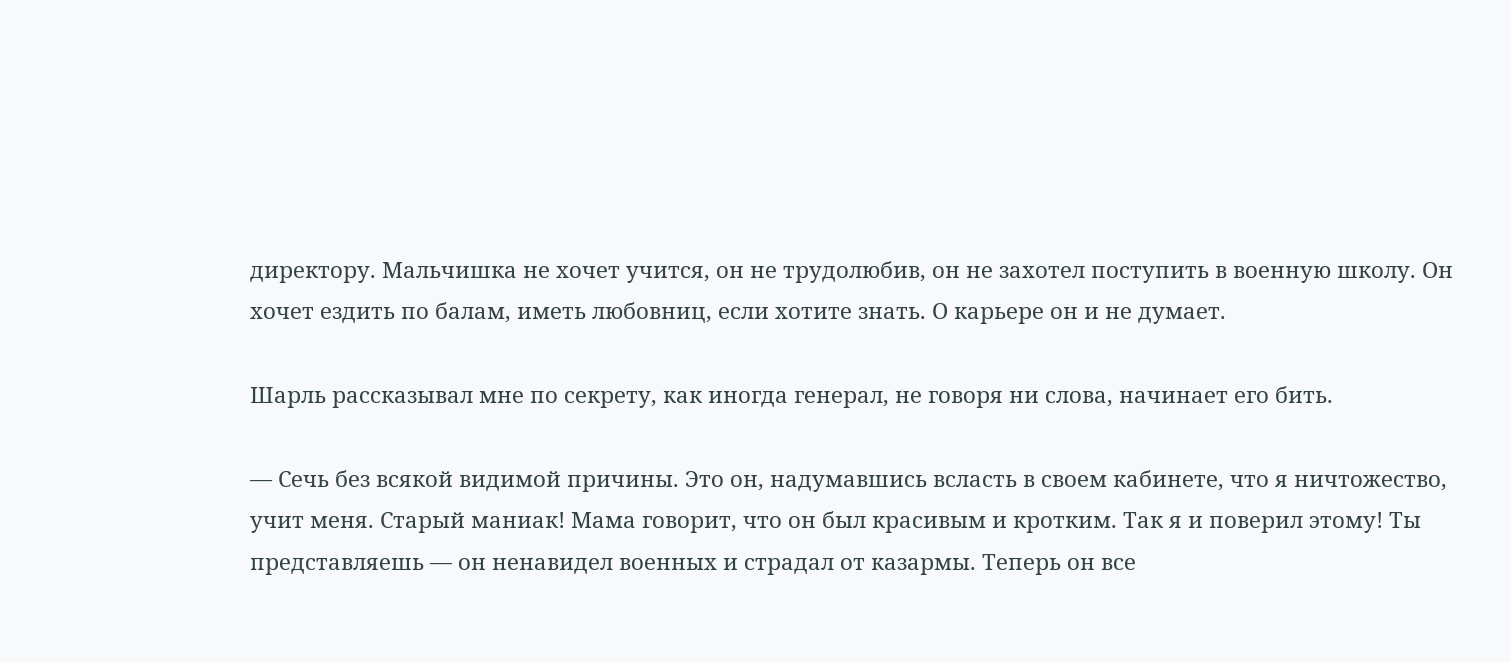директору. Мальчишка не хочет учится, он не трудолюбив, он не захотел поступить в военную школу. Он хочет ездить по балам, иметь любовниц, если хотите знать. О карьере он и не думает.

Шарль рассказывал мне по секрету, как иногда генерал, не говоря ни слова, начинает его бить.

— Сечь без всякой видимой причины. Это он, надумавшись всласть в своем кабинете, что я ничтожество, учит меня. Старый маниак! Мама говорит, что он был красивым и кротким. Так я и поверил этому! Ты представляешь — он ненавидел военных и страдал от казармы. Теперь он все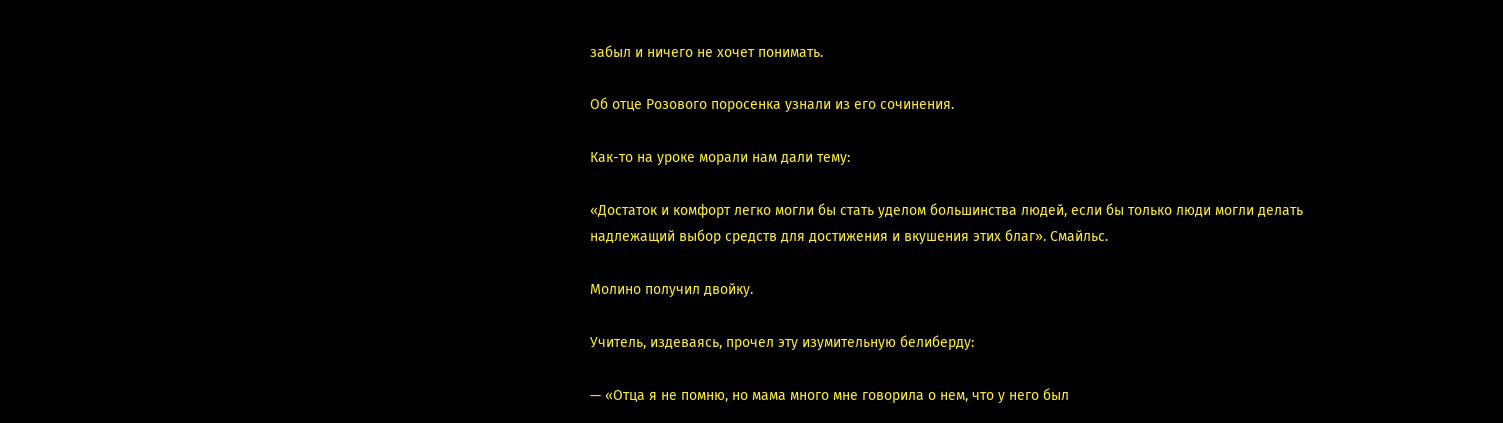забыл и ничего не хочет понимать.

Об отце Розового поросенка узнали из его сочинения.

Как-то на уроке морали нам дали тему:

«Достаток и комфорт легко могли бы стать уделом большинства людей, если бы только люди могли делать надлежащий выбор средств для достижения и вкушения этих благ». Смайльс.

Молино получил двойку.

Учитель, издеваясь, прочел эту изумительную белиберду:

— «Отца я не помню, но мама много мне говорила о нем, что у него был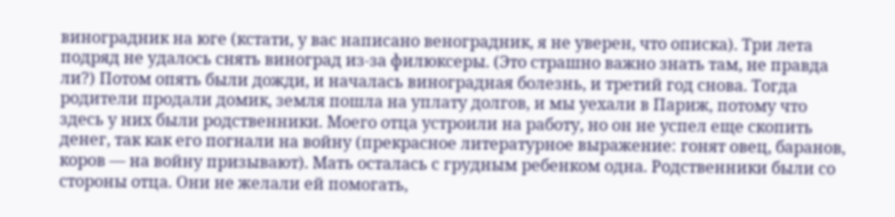виноградник на юге (кстати, у вас написано веноградник, я не уверен, что описка). Три лета подряд не удалось снять виноград из-за филюксеры. (Это страшно важно знать там, не правда ли?) Потом опять были дожди, и началась виноградная болезнь, и третий год снова. Тогда родители продали домик, земля пошла на уплату долгов, и мы уехали в Париж, потому что здесь у них были родственники. Моего отца устроили на работу, но он не успел еще скопить денег, так как его погнали на войну (прекрасное литературное выражение: гонят овец, баранов, коров — на войну призывают). Мать осталась с грудным ребенком одна. Родственники были со стороны отца. Они не желали ей помогать,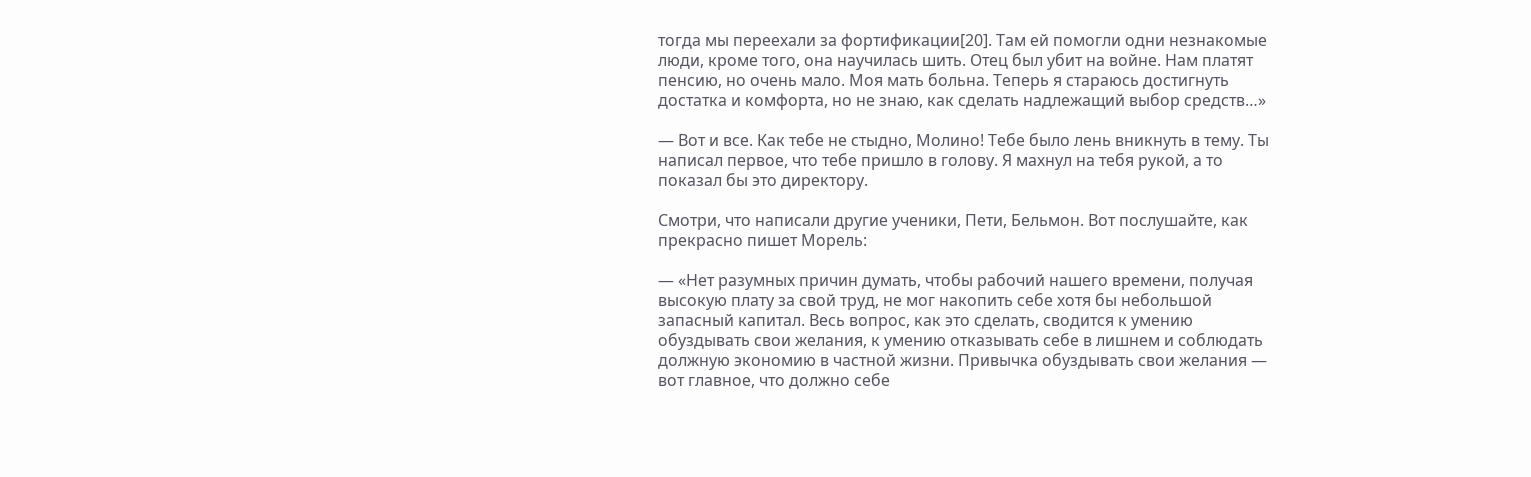тогда мы переехали за фортификации[20]. Там ей помогли одни незнакомые люди, кроме того, она научилась шить. Отец был убит на войне. Нам платят пенсию, но очень мало. Моя мать больна. Теперь я стараюсь достигнуть достатка и комфорта, но не знаю, как сделать надлежащий выбор средств…»

— Вот и все. Как тебе не стыдно, Молино! Тебе было лень вникнуть в тему. Ты написал первое, что тебе пришло в голову. Я махнул на тебя рукой, а то показал бы это директору.

Смотри, что написали другие ученики, Пети, Бельмон. Вот послушайте, как прекрасно пишет Морель:

— «Нет разумных причин думать, чтобы рабочий нашего времени, получая высокую плату за свой труд, не мог накопить себе хотя бы небольшой запасный капитал. Весь вопрос, как это сделать, сводится к умению обуздывать свои желания, к умению отказывать себе в лишнем и соблюдать должную экономию в частной жизни. Привычка обуздывать свои желания — вот главное, что должно себе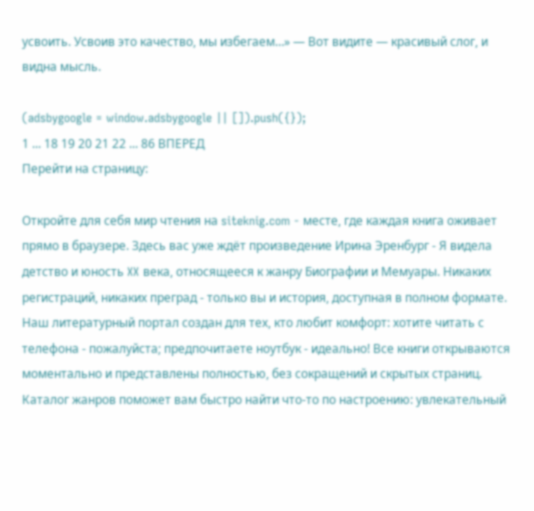усвоить. Усвоив это качество, мы избегаем…» — Вот видите — красивый слог, и видна мысль.

(adsbygoogle = window.adsbygoogle || []).push({});
1 ... 18 19 20 21 22 ... 86 ВПЕРЕД
Перейти на страницу:

Откройте для себя мир чтения на siteknig.com - месте, где каждая книга оживает прямо в браузере. Здесь вас уже ждёт произведение Ирина Эренбург - Я видела детство и юность XX века, относящееся к жанру Биографии и Мемуары. Никаких регистраций, никаких преград - только вы и история, доступная в полном формате. Наш литературный портал создан для тех, кто любит комфорт: хотите читать с телефона - пожалуйста; предпочитаете ноутбук - идеально! Все книги открываются моментально и представлены полностью, без сокращений и скрытых страниц. Каталог жанров поможет вам быстро найти что-то по настроению: увлекательный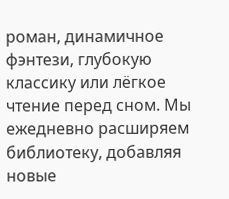роман, динамичное фэнтези, глубокую классику или лёгкое чтение перед сном. Мы ежедневно расширяем библиотеку, добавляя новые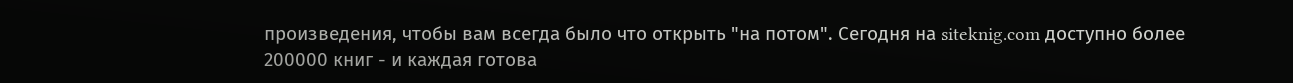произведения, чтобы вам всегда было что открыть "на потом". Сегодня на siteknig.com доступно более 200000 книг - и каждая готова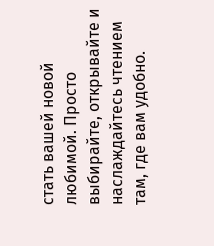стать вашей новой любимой. Просто выбирайте, открывайте и наслаждайтесь чтением там, где вам удобно.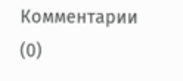Комментарии (0)